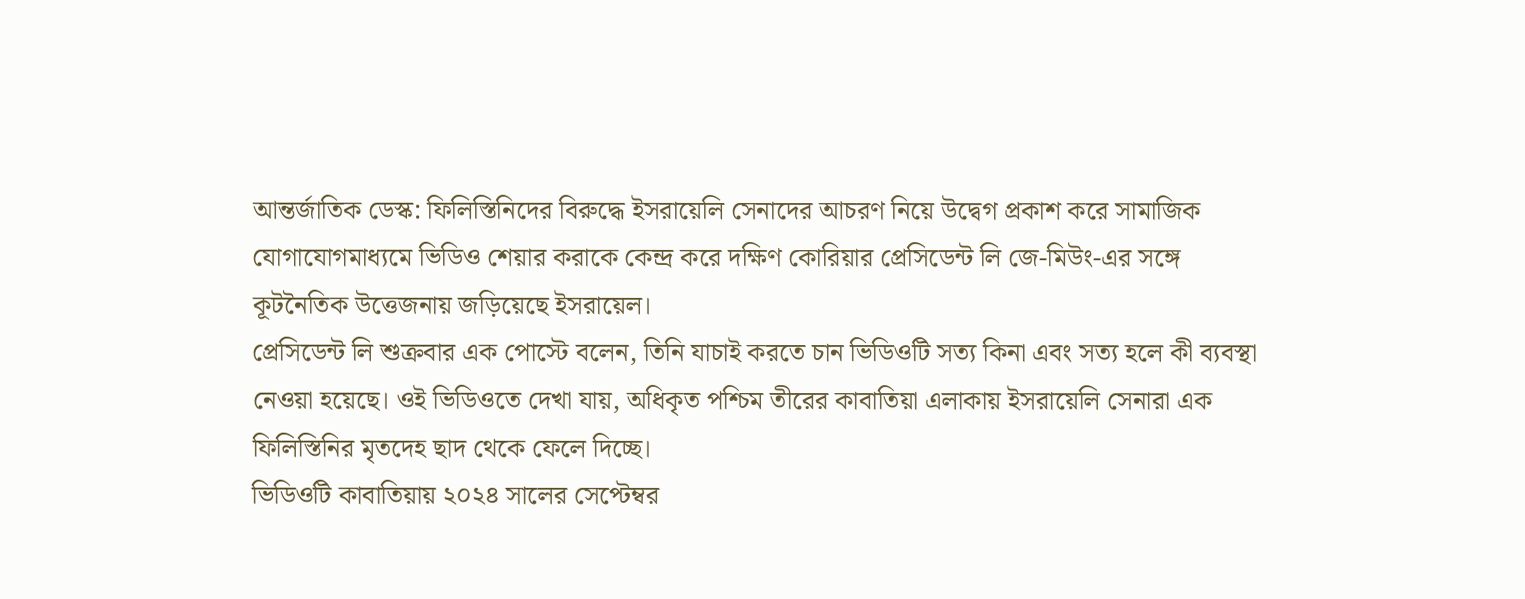আন্তর্জাতিক ডেস্ক: ফিলিস্তিনিদের বিরুদ্ধে ইসরায়েলি সেনাদের আচরণ নিয়ে উদ্বেগ প্রকাশ করে সামাজিক যোগাযোগমাধ্যমে ভিডিও শেয়ার করাকে কেন্দ্র করে দক্ষিণ কোরিয়ার প্রেসিডেন্ট লি জে-মিউং-এর সঙ্গে কূটনৈতিক উত্তেজনায় জড়িয়েছে ইসরায়েল।
প্রেসিডেন্ট লি শুক্রবার এক পোস্টে বলেন, তিনি যাচাই করতে চান ভিডিওটি সত্য কিনা এবং সত্য হলে কী ব্যবস্থা নেওয়া হয়েছে। ওই ভিডিওতে দেখা যায়, অধিকৃত পশ্চিম তীরের কাবাতিয়া এলাকায় ইসরায়েলি সেনারা এক ফিলিস্তিনির মৃতদেহ ছাদ থেকে ফেলে দিচ্ছে।
ভিডিওটি কাবাতিয়ায় ২০২৪ সালের সেপ্টেম্বর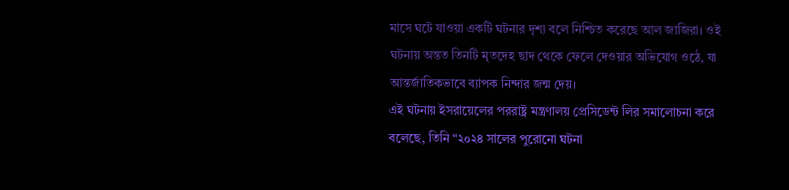মাসে ঘটে যাওয়া একটি ঘটনার দৃশ্য বলে নিশ্চিত করেছে আল জাজিরা। ওই ঘটনায় অন্তত তিনটি মৃতদেহ ছাদ থেকে ফেলে দেওয়ার অভিযোগ ওঠে, যা আন্তর্জাতিকভাবে ব্যাপক নিন্দার জন্ম দেয়।
এই ঘটনায় ইসরায়েলের পররাষ্ট্র মন্ত্রণালয় প্রেসিডেন্ট লির সমালোচনা করে বলেছে, তিনি “২০২৪ সালের পুরোনো ঘটনা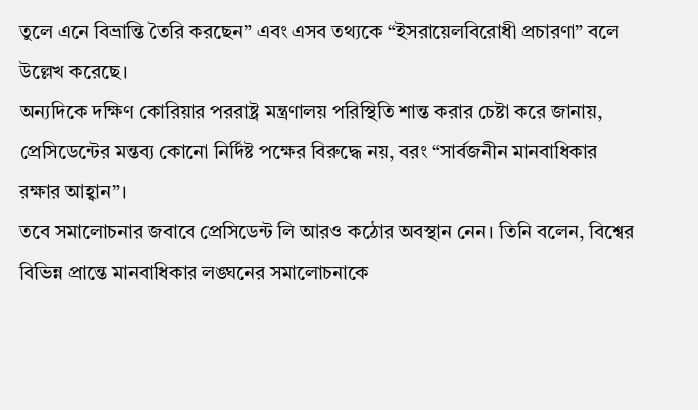তুলে এনে বিভ্রান্তি তৈরি করছেন” এবং এসব তথ্যকে “ইসরায়েলবিরোধী প্রচারণা” বলে উল্লেখ করেছে।
অন্যদিকে দক্ষিণ কোরিয়ার পররাষ্ট্র মন্ত্রণালয় পরিস্থিতি শান্ত করার চেষ্টা করে জানায়, প্রেসিডেন্টের মন্তব্য কোনো নির্দিষ্ট পক্ষের বিরুদ্ধে নয়, বরং “সার্বজনীন মানবাধিকার রক্ষার আহ্বান”।
তবে সমালোচনার জবাবে প্রেসিডেন্ট লি আরও কঠোর অবস্থান নেন। তিনি বলেন, বিশ্বের বিভিন্ন প্রান্তে মানবাধিকার লঙ্ঘনের সমালোচনাকে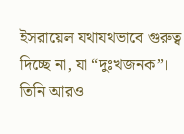ইসরায়েল যথাযথভাবে গুরুত্ব দিচ্ছে না, যা “দুঃখজনক”।
তিনি আরও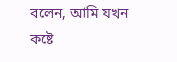বলেন, আমি যখন কষ্টে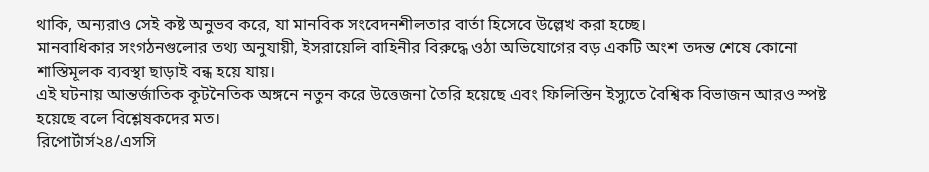থাকি, অন্যরাও সেই কষ্ট অনুভব করে, যা মানবিক সংবেদনশীলতার বার্তা হিসেবে উল্লেখ করা হচ্ছে।
মানবাধিকার সংগঠনগুলোর তথ্য অনুযায়ী, ইসরায়েলি বাহিনীর বিরুদ্ধে ওঠা অভিযোগের বড় একটি অংশ তদন্ত শেষে কোনো শাস্তিমূলক ব্যবস্থা ছাড়াই বন্ধ হয়ে যায়।
এই ঘটনায় আন্তর্জাতিক কূটনৈতিক অঙ্গনে নতুন করে উত্তেজনা তৈরি হয়েছে এবং ফিলিস্তিন ইস্যুতে বৈশ্বিক বিভাজন আরও স্পষ্ট হয়েছে বলে বিশ্লেষকদের মত।
রিপোর্টার্স২৪/এসসি